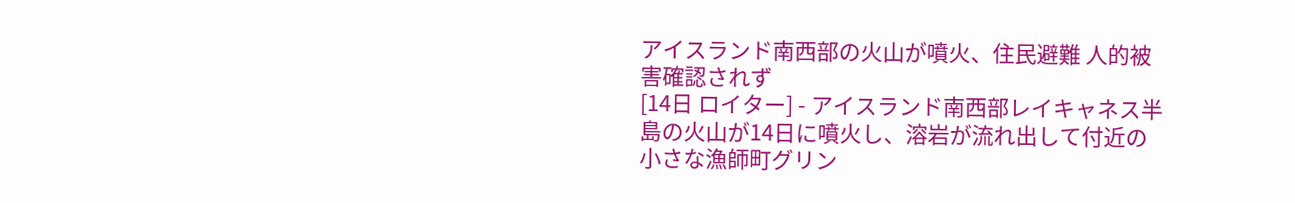アイスランド南西部の火山が噴火、住民避難 人的被害確認されず
[14日 ロイター] - アイスランド南西部レイキャネス半島の火山が14日に噴火し、溶岩が流れ出して付近の小さな漁師町グリン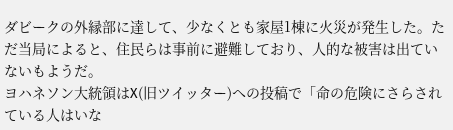ダビークの外縁部に達して、少なくとも家屋1棟に火災が発生した。ただ当局によると、住民らは事前に避難しており、人的な被害は出ていないもようだ。
ヨハネソン大統領はX(旧ツイッター)への投稿で「命の危険にさらされている人はいな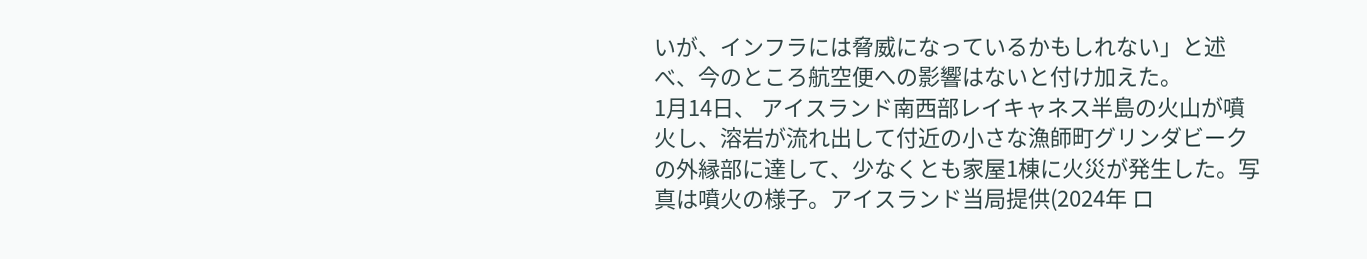いが、インフラには脅威になっているかもしれない」と述べ、今のところ航空便への影響はないと付け加えた。
1月14日、 アイスランド南西部レイキャネス半島の火山が噴火し、溶岩が流れ出して付近の小さな漁師町グリンダビークの外縁部に達して、少なくとも家屋1棟に火災が発生した。写真は噴火の様子。アイスランド当局提供(2024年 ロ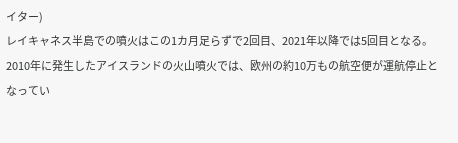イター)
レイキャネス半島での噴火はこの1カ月足らずで2回目、2021年以降では5回目となる。
2010年に発生したアイスランドの火山噴火では、欧州の約10万もの航空便が運航停止となってい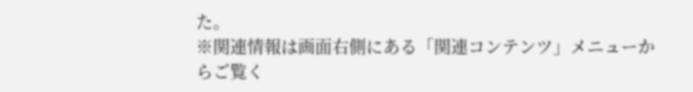た。
※関連情報は画面右側にある「関連コンテンツ」メニューからご覧く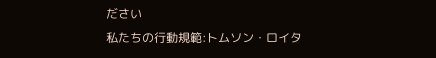ださい
私たちの行動規範:トムソン・ロイタ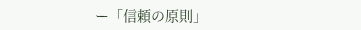ー「信頼の原則」